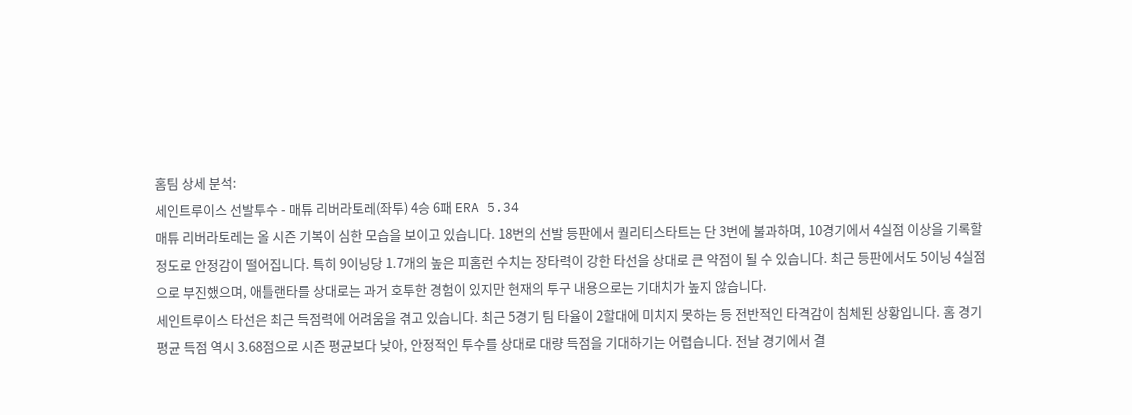홈팀 상세 분석:
세인트루이스 선발투수 - 매튜 리버라토레(좌투) 4승 6패 ERA 5.34
매튜 리버라토레는 올 시즌 기복이 심한 모습을 보이고 있습니다. 18번의 선발 등판에서 퀄리티스타트는 단 3번에 불과하며, 10경기에서 4실점 이상을 기록할 정도로 안정감이 떨어집니다. 특히 9이닝당 1.7개의 높은 피홈런 수치는 장타력이 강한 타선을 상대로 큰 약점이 될 수 있습니다. 최근 등판에서도 5이닝 4실점으로 부진했으며, 애틀랜타를 상대로는 과거 호투한 경험이 있지만 현재의 투구 내용으로는 기대치가 높지 않습니다.
세인트루이스 타선은 최근 득점력에 어려움을 겪고 있습니다. 최근 5경기 팀 타율이 2할대에 미치지 못하는 등 전반적인 타격감이 침체된 상황입니다. 홈 경기 평균 득점 역시 3.68점으로 시즌 평균보다 낮아, 안정적인 투수를 상대로 대량 득점을 기대하기는 어렵습니다. 전날 경기에서 결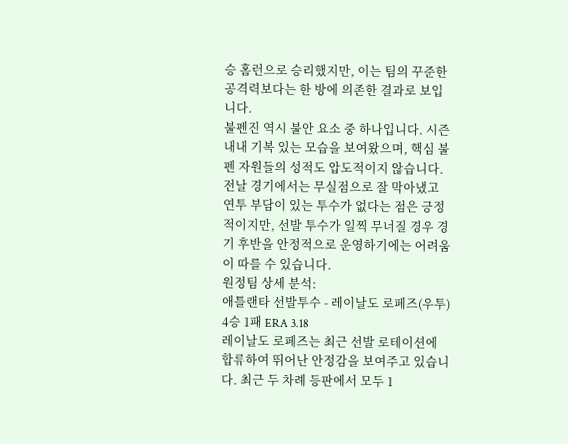승 홈런으로 승리했지만, 이는 팀의 꾸준한 공격력보다는 한 방에 의존한 결과로 보입니다.
불펜진 역시 불안 요소 중 하나입니다. 시즌 내내 기복 있는 모습을 보여왔으며, 핵심 불펜 자원들의 성적도 압도적이지 않습니다. 전날 경기에서는 무실점으로 잘 막아냈고 연투 부담이 있는 투수가 없다는 점은 긍정적이지만, 선발 투수가 일찍 무너질 경우 경기 후반을 안정적으로 운영하기에는 어려움이 따를 수 있습니다.
원정팀 상세 분석:
애틀랜타 선발투수 - 레이날도 로페즈(우투) 4승 1패 ERA 3.18
레이날도 로페즈는 최근 선발 로테이션에 합류하여 뛰어난 안정감을 보여주고 있습니다. 최근 두 차례 등판에서 모두 1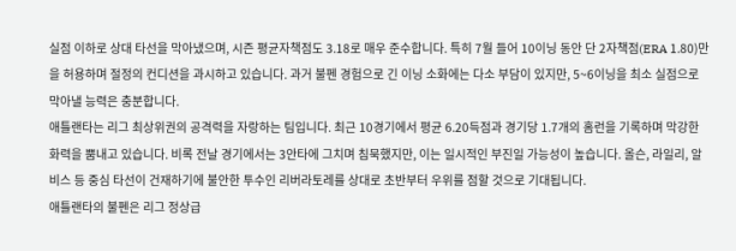실점 이하로 상대 타선을 막아냈으며, 시즌 평균자책점도 3.18로 매우 준수합니다. 특히 7월 들어 10이닝 동안 단 2자책점(ERA 1.80)만을 허용하며 절정의 컨디션을 과시하고 있습니다. 과거 불펜 경험으로 긴 이닝 소화에는 다소 부담이 있지만, 5~6이닝을 최소 실점으로 막아낼 능력은 충분합니다.
애틀랜타는 리그 최상위권의 공격력을 자랑하는 팀입니다. 최근 10경기에서 평균 6.20득점과 경기당 1.7개의 홈런을 기록하며 막강한 화력을 뿜내고 있습니다. 비록 전날 경기에서는 3안타에 그치며 침묵했지만, 이는 일시적인 부진일 가능성이 높습니다. 올슨, 라일리, 알비스 등 중심 타선이 건재하기에 불안한 투수인 리버라토레를 상대로 초반부터 우위를 점할 것으로 기대됩니다.
애틀랜타의 불펜은 리그 정상급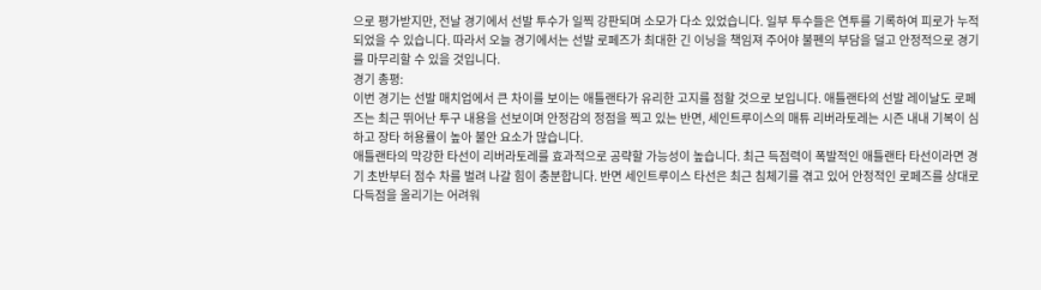으로 평가받지만, 전날 경기에서 선발 투수가 일찍 강판되며 소모가 다소 있었습니다. 일부 투수들은 연투를 기록하여 피로가 누적되었을 수 있습니다. 따라서 오늘 경기에서는 선발 로페즈가 최대한 긴 이닝을 책임져 주어야 불펜의 부담을 덜고 안정적으로 경기를 마무리할 수 있을 것입니다.
경기 총평:
이번 경기는 선발 매치업에서 큰 차이를 보이는 애틀랜타가 유리한 고지를 점할 것으로 보입니다. 애틀랜타의 선발 레이날도 로페즈는 최근 뛰어난 투구 내용을 선보이며 안정감의 정점을 찍고 있는 반면, 세인트루이스의 매튜 리버라토레는 시즌 내내 기복이 심하고 장타 허용률이 높아 불안 요소가 많습니다.
애틀랜타의 막강한 타선이 리버라토레를 효과적으로 공략할 가능성이 높습니다. 최근 득점력이 폭발적인 애틀랜타 타선이라면 경기 초반부터 점수 차를 벌려 나갈 힘이 충분합니다. 반면 세인트루이스 타선은 최근 침체기를 겪고 있어 안정적인 로페즈를 상대로 다득점을 올리기는 어려워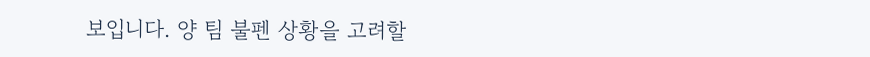보입니다. 양 팀 불펜 상황을 고려할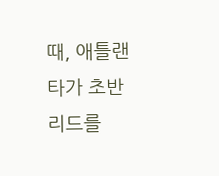때, 애틀랜타가 초반 리드를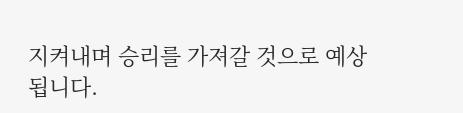지켜내며 승리를 가져갈 것으로 예상됩니다.